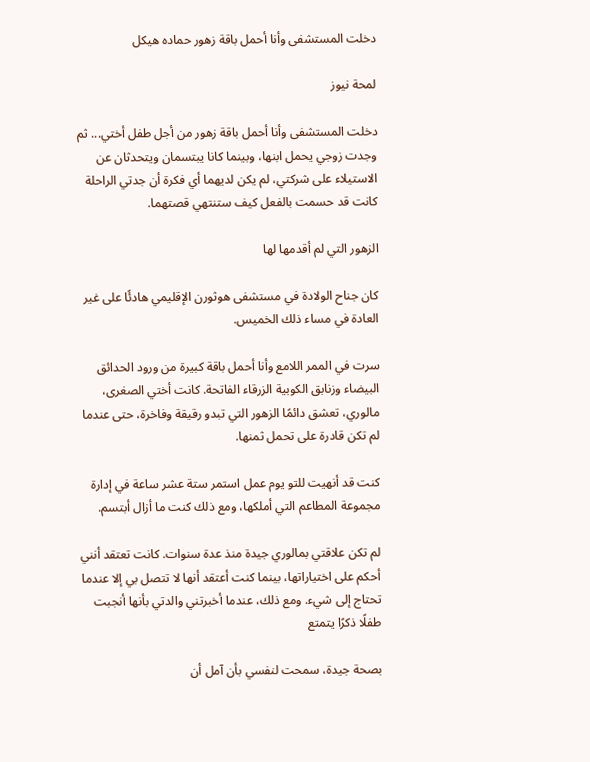دخلت المستشفى وأنا أحمل باقة زهور حماده هيكل

لمحة نيوز

دخلت المستشفى وأنا أحمل باقة زهور من أجل طفل أختي... ثم وجدت زوجي يحمل ابنها، وبينما كانا يبتسمان ويتحدثان عن الاستيلاء على شركتي، لم يكن لديهما أي فكرة أن جدتي الراحلة كانت قد حسمت بالفعل كيف ستنتهي قصتهما.

الزهور التي لم أقدمها لها

كان جناح الولادة في مستشفى هوثورن الإقليمي هادئًا على غير العادة في مساء ذلك الخميس.

سرت في الممر اللامع وأنا أحمل باقة كبيرة من ورود الحدائق البيضاء وزنابق الكوبية الزرقاء الفاتحة. كانت أختي الصغرى، مالوري، تعشق دائمًا الزهور التي تبدو رقيقة وفاخرة، حتى عندما لم تكن قادرة على تحمل ثمنها.

كنت قد أنهيت للتو يوم عمل استمر ستة عشر ساعة في إدارة مجموعة المطاعم التي أملكها، ومع ذلك كنت ما أزال أبتسم.

لم تكن علاقتي بمالوري جيدة منذ عدة سنوات. كانت تعتقد أنني أحكم على اختياراتها، بينما كنت أعتقد أنها لا تتصل بي إلا عندما تحتاج إلى شيء. ومع ذلك، عندما أخبرتني والدتي بأنها أنجبت طفلًا ذكرًا يتمتع

بصحة جيدة، سمحت لنفسي بأن آمل أن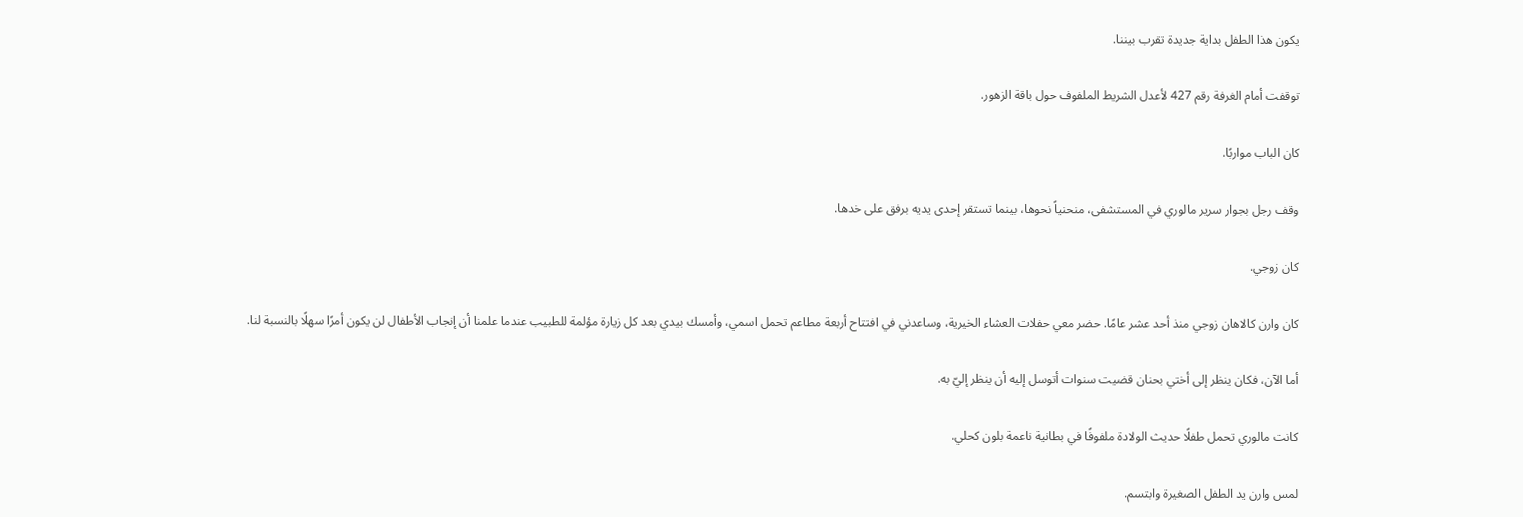يكون هذا الطفل بداية جديدة تقرب بيننا.

توقفت أمام الغرفة رقم 427 لأعدل الشريط الملفوف حول باقة الزهور.

كان الباب مواربًا.

وقف رجل بجوار سرير مالوري في المستشفى، منحنياً نحوها، بينما تستقر إحدى يديه برفق على خدها.

كان زوجي.

كان وارن كالاهان زوجي منذ أحد عشر عامًا. حضر معي حفلات العشاء الخيرية، وساعدني في افتتاح أربعة مطاعم تحمل اسمي، وأمسك بيدي بعد كل زيارة مؤلمة للطبيب عندما علمنا أن إنجاب الأطفال لن يكون أمرًا سهلًا بالنسبة لنا.

أما الآن، فكان ينظر إلى أختي بحنان قضيت سنوات أتوسل إليه أن ينظر إليّ به.

كانت مالوري تحمل طفلًا حديث الولادة ملفوفًا في بطانية ناعمة بلون كحلي.

لمس وارن يد الطفل الصغيرة وابتسم.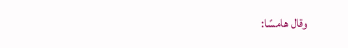وقال هامسًا: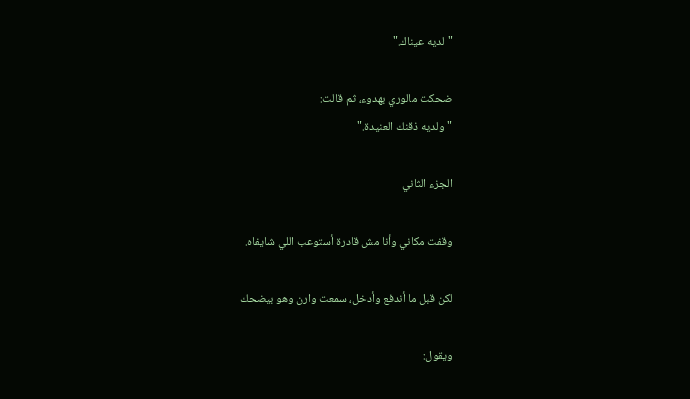"لديه عيناك."

ضحكت مالوري بهدوء، ثم قالت:
"ولديه ذقنك العنيدة."

الجزء الثاني

وقفت مكاني وأنا مش قادرة أستوعب اللي شايفاه.

لكن قبل ما أندفع وأدخل، سمعت وارن وهو بيضحك

ويقول: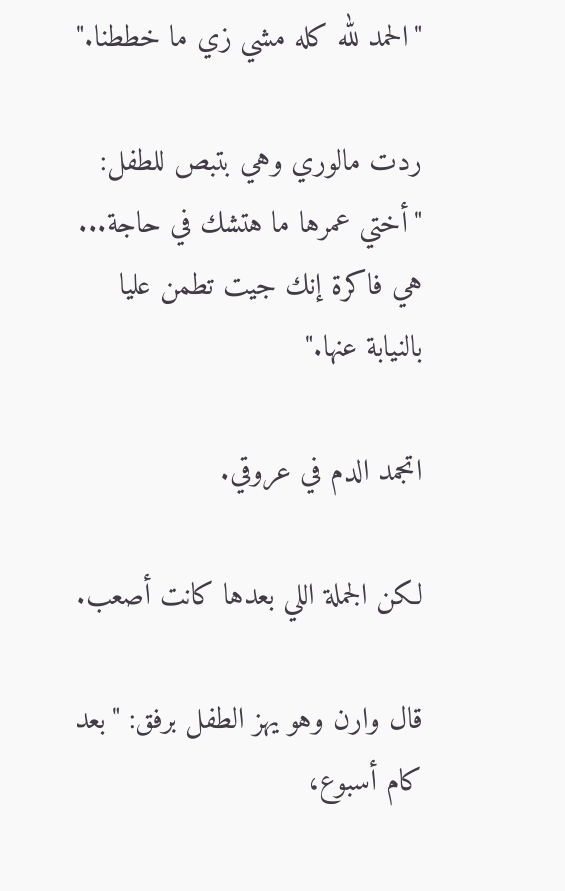"الحمد لله كله مشي زي ما خططنا."

ردت مالوري وهي بتبص للطفل: "أختي عمرها ما هتشك في حاجة... هي فاكرة إنك جيت تطمن عليا بالنيابة عنها."

اتجمد الدم في عروقي.

لكن الجملة اللي بعدها كانت أصعب.

قال وارن وهو يهز الطفل برفق: "بعد كام أسبوع،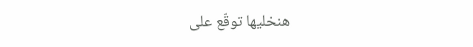هنخليها توقّع على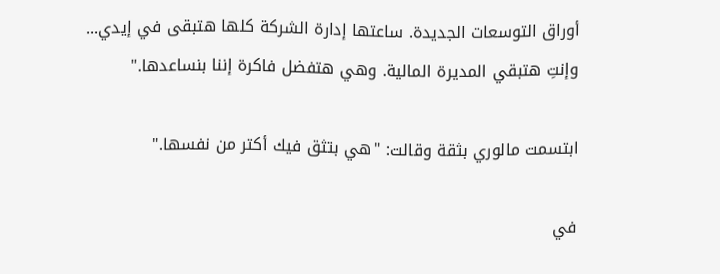أوراق التوسعات الجديدة. ساعتها إدارة الشركة كلها هتبقى في إيدي... وإنتِ هتبقي المديرة المالية. وهي هتفضل فاكرة إننا بنساعدها."

ابتسمت مالوري بثقة وقالت: "هي بتثق فيك أكتر من نفسها."

في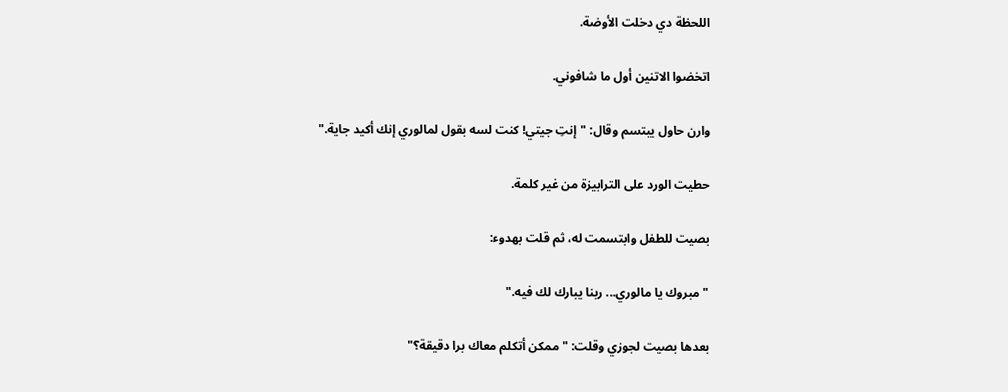اللحظة دي دخلت الأوضة.

اتخضوا الاتنين أول ما شافوني.

وارن حاول يبتسم وقال: "إنتِ جيتي! كنت لسه بقول لمالوري إنك أكيد جاية."

حطيت الورد على الترابيزة من غير كلمة.

بصيت للطفل وابتسمت له، ثم قلت بهدوء:

"مبروك يا مالوري... ربنا يبارك لك فيه."

بعدها بصيت لجوزي وقلت: "ممكن أتكلم معاك برا دقيقة؟"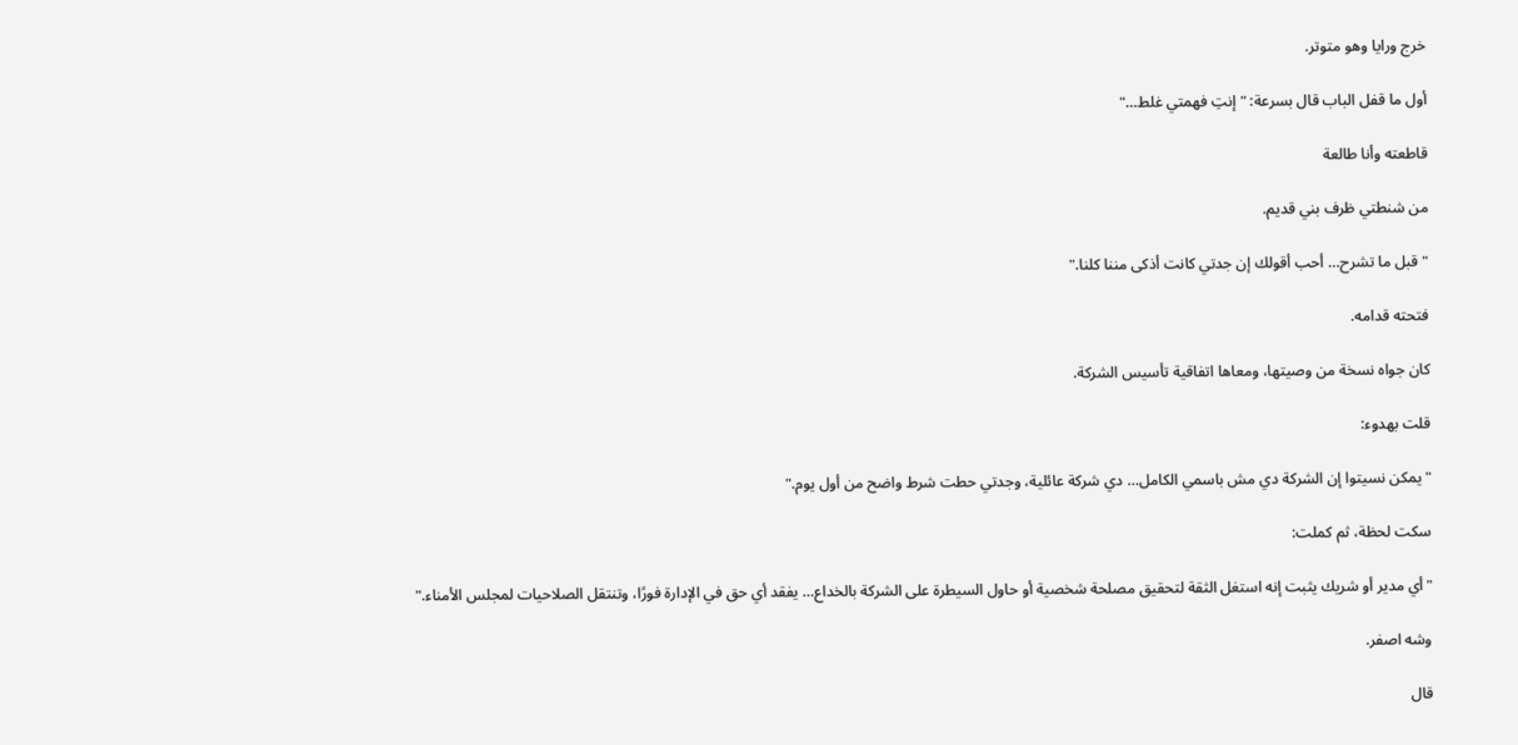خرج ورايا وهو متوتر.

أول ما قفل الباب قال بسرعة: "إنتِ فهمتي غلط..."

قاطعته وأنا طالعة

من شنطتي ظرف بني قديم.

"قبل ما تشرح... أحب أقولك إن جدتي كانت أذكى مننا كلنا."

فتحته قدامه.

كان جواه نسخة من وصيتها، ومعاها اتفاقية تأسيس الشركة.

قلت بهدوء:

"يمكن نسيتوا إن الشركة دي مش باسمي الكامل... دي شركة عائلية، وجدتي حطت شرط واضح من أول يوم."

سكت لحظة، ثم كملت:

"أي مدير أو شريك يثبت إنه استغل الثقة لتحقيق مصلحة شخصية أو حاول السيطرة على الشركة بالخداع... يفقد أي حق في الإدارة فورًا، وتنتقل الصلاحيات لمجلس الأمناء."

وشه اصفر.

قال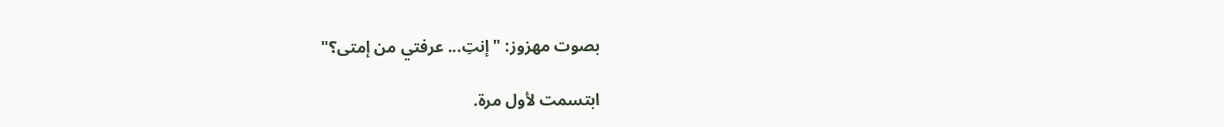بصوت مهزوز: "إنتِ... عرفتي من إمتى؟"

ابتسمت لأول مرة.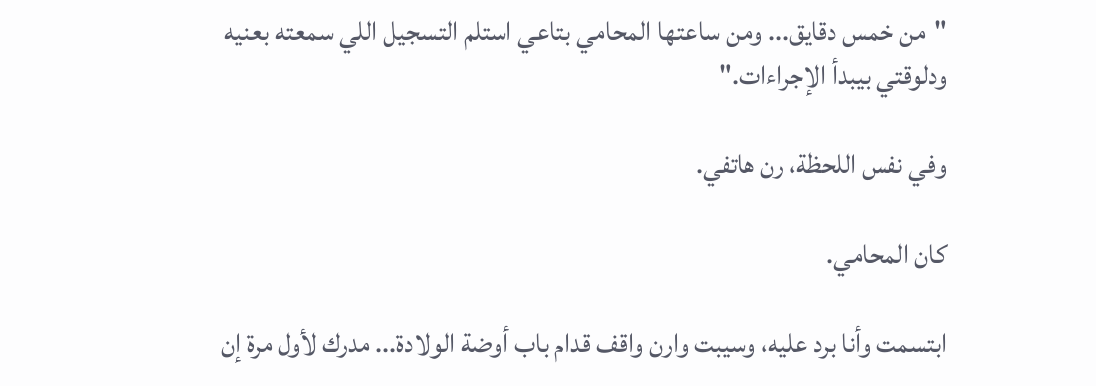"من خمس دقايق... ومن ساعتها المحامي بتاعي استلم التسجيل اللي سمعته بعنيه ودلوقتي بيبدأ الإجراءات."

وفي نفس اللحظة، رن هاتفي.

كان المحامي.

ابتسمت وأنا برد عليه، وسيبت وارن واقف قدام باب أوضة الولادة... مدرك لأول مرة إن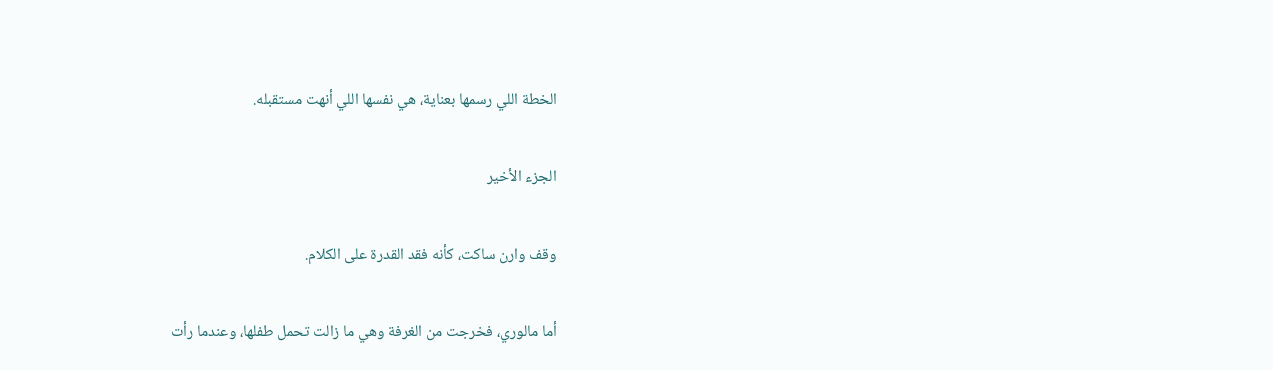الخطة اللي رسمها بعناية، هي نفسها اللي أنهت مستقبله.

الجزء الأخير

وقف وارن ساكت، كأنه فقد القدرة على الكلام.

أما مالوري، فخرجت من الغرفة وهي ما زالت تحمل طفلها، وعندما رأت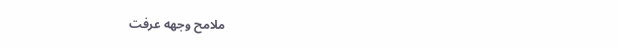ملامح وجهه عرفت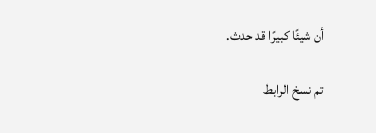أن شيئًا كبيرًا قد حدث.

تم نسخ الرابط